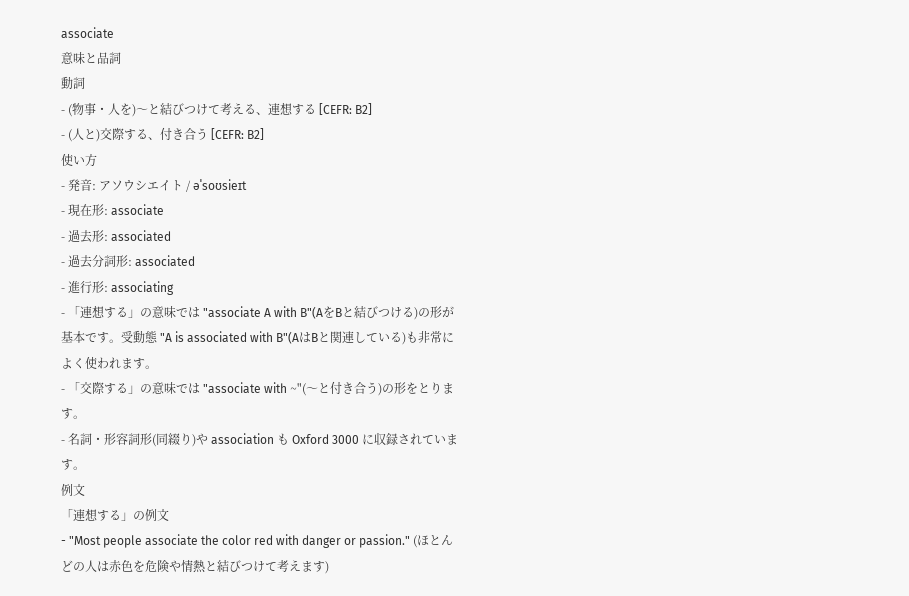associate
意味と品詞
動詞
- (物事・人を)〜と結びつけて考える、連想する [CEFR: B2]
- (人と)交際する、付き合う [CEFR: B2]
使い方
- 発音: アソウシエイト / əˈsoʊsieɪt
- 現在形: associate
- 過去形: associated
- 過去分詞形: associated
- 進行形: associating
- 「連想する」の意味では "associate A with B"(AをBと結びつける)の形が基本です。受動態 "A is associated with B"(AはBと関連している)も非常によく使われます。
- 「交際する」の意味では "associate with ~"(〜と付き合う)の形をとります。
- 名詞・形容詞形(同綴り)や association も Oxford 3000 に収録されています。
例文
「連想する」の例文
- "Most people associate the color red with danger or passion." (ほとんどの人は赤色を危険や情熱と結びつけて考えます)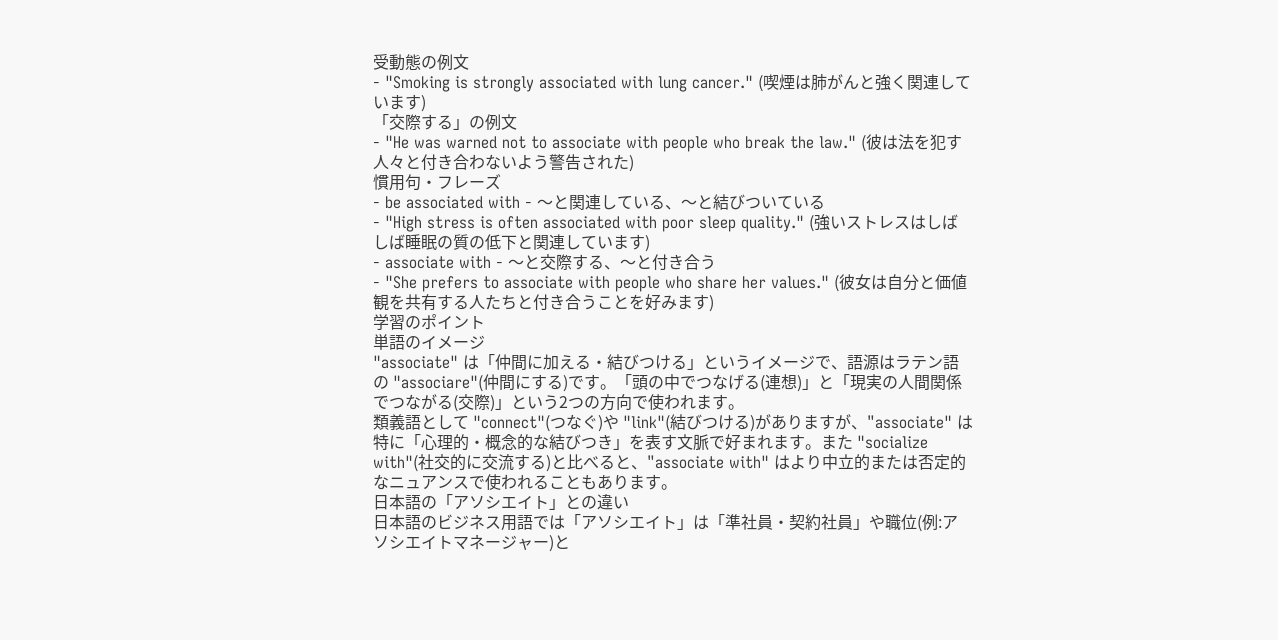受動態の例文
- "Smoking is strongly associated with lung cancer." (喫煙は肺がんと強く関連しています)
「交際する」の例文
- "He was warned not to associate with people who break the law." (彼は法を犯す人々と付き合わないよう警告された)
慣用句・フレーズ
- be associated with - 〜と関連している、〜と結びついている
- "High stress is often associated with poor sleep quality." (強いストレスはしばしば睡眠の質の低下と関連しています)
- associate with - 〜と交際する、〜と付き合う
- "She prefers to associate with people who share her values." (彼女は自分と価値観を共有する人たちと付き合うことを好みます)
学習のポイント
単語のイメージ
"associate" は「仲間に加える・結びつける」というイメージで、語源はラテン語の "associare"(仲間にする)です。「頭の中でつなげる(連想)」と「現実の人間関係でつながる(交際)」という2つの方向で使われます。
類義語として "connect"(つなぐ)や "link"(結びつける)がありますが、"associate" は特に「心理的・概念的な結びつき」を表す文脈で好まれます。また "socialize with"(社交的に交流する)と比べると、"associate with" はより中立的または否定的なニュアンスで使われることもあります。
日本語の「アソシエイト」との違い
日本語のビジネス用語では「アソシエイト」は「準社員・契約社員」や職位(例:アソシエイトマネージャー)と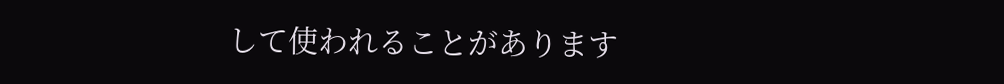して使われることがあります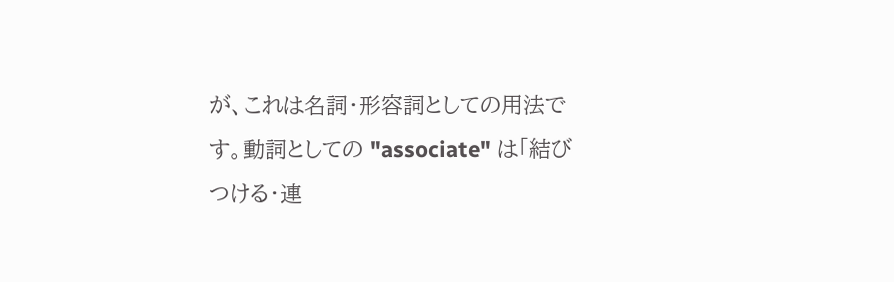が、これは名詞・形容詞としての用法です。動詞としての "associate" は「結びつける・連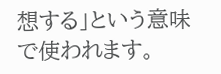想する」という意味で使われます。